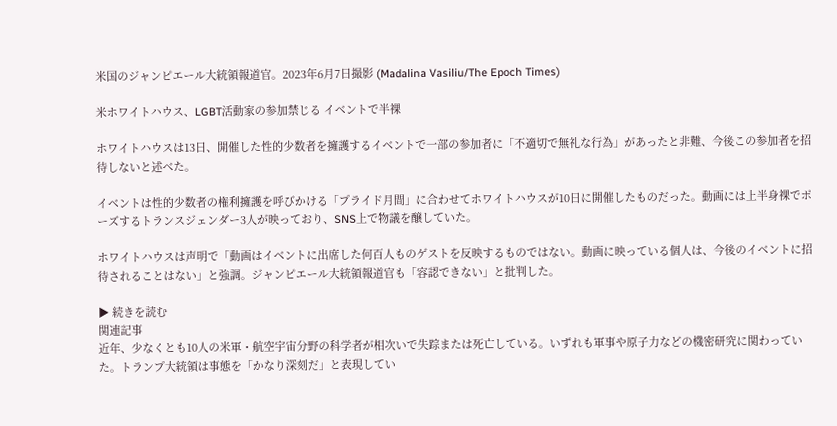米国のジャンピエール大統領報道官。2023年6月7日撮影 (Madalina Vasiliu/The Epoch Times)

米ホワイトハウス、LGBT活動家の参加禁じる イベントで半裸

ホワイトハウスは13日、開催した性的少数者を擁護するイベントで一部の参加者に「不適切で無礼な行為」があったと非難、今後この参加者を招待しないと述べた。

イベントは性的少数者の権利擁護を呼びかける「プライド月間」に合わせてホワイトハウスが10日に開催したものだった。動画には上半身裸でポーズするトランスジェンダー3人が映っており、SNS上で物議を醸していた。

ホワイトハウスは声明で「動画はイベントに出席した何百人ものゲストを反映するものではない。動画に映っている個人は、今後のイベントに招待されることはない」と強調。ジャンピエール大統領報道官も「容認できない」と批判した。

▶ 続きを読む
関連記事
近年、少なくとも10人の米軍・航空宇宙分野の科学者が相次いで失踪または死亡している。いずれも軍事や原子力などの機密研究に関わっていた。トランプ大統領は事態を「かなり深刻だ」と表現してい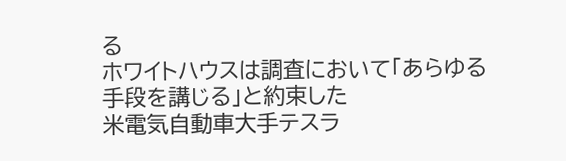る
ホワイトハウスは調査において「あらゆる手段を講じる」と約束した
米電気自動車大手テスラ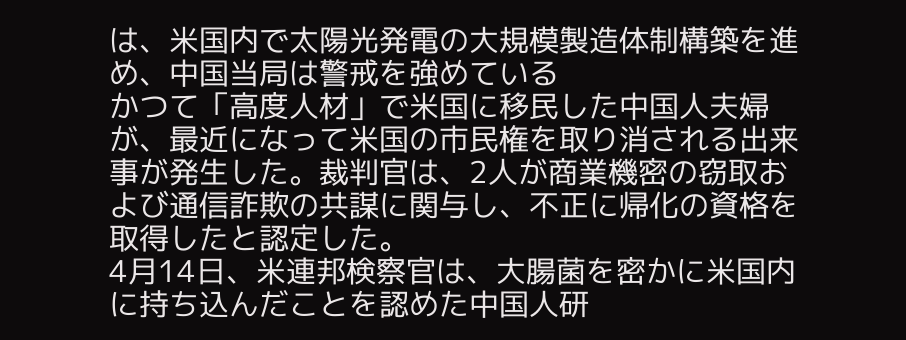は、米国内で太陽光発電の大規模製造体制構築を進め、中国当局は警戒を強めている
かつて「高度人材」で米国に移民した中国人夫婦が、最近になって米国の市民権を取り消される出来事が発生した。裁判官は、2人が商業機密の窃取および通信詐欺の共謀に関与し、不正に帰化の資格を取得したと認定した。
4月14日、米連邦検察官は、大腸菌を密かに米国内に持ち込んだことを認めた中国人研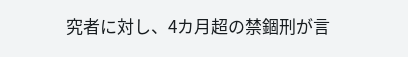究者に対し、4カ月超の禁錮刑が言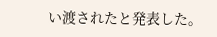い渡されたと発表した。